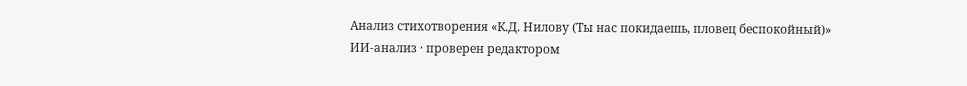Анализ стихотворения «К.Д. Нилову (Ты нас покидаешь, пловец беспокойный)»
ИИ-анализ · проверен редактором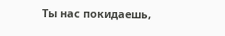Ты нас покидаешь,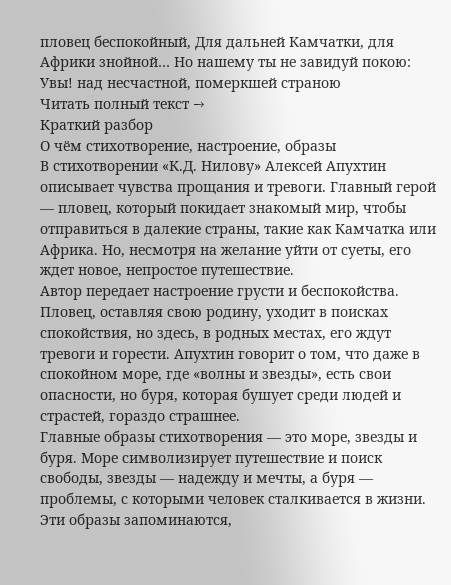пловец беспокойный, Для дальней Камчатки, для Африки знойной… Но нашему ты не завидуй покою: Увы! над несчастной, померкшей страною
Читать полный текст →
Краткий разбор
О чём стихотворение, настроение, образы
В стихотворении «К.Д. Нилову» Алексей Апухтин описывает чувства прощания и тревоги. Главный герой — пловец, который покидает знакомый мир, чтобы отправиться в далекие страны, такие как Камчатка или Африка. Но, несмотря на желание уйти от суеты, его ждет новое, непростое путешествие.
Автор передает настроение грусти и беспокойства. Пловец, оставляя свою родину, уходит в поисках спокойствия, но здесь, в родных местах, его ждут тревоги и горести. Апухтин говорит о том, что даже в спокойном море, где «волны и звезды», есть свои опасности, но буря, которая бушует среди людей и страстей, гораздо страшнее.
Главные образы стихотворения — это море, звезды и буря. Море символизирует путешествие и поиск свободы, звезды — надежду и мечты, а буря — проблемы, с которыми человек сталкивается в жизни. Эти образы запоминаются,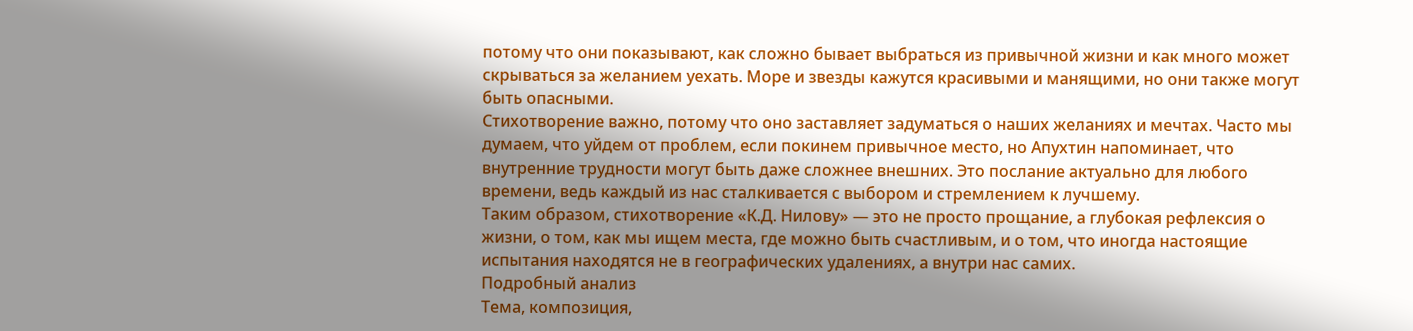потому что они показывают, как сложно бывает выбраться из привычной жизни и как много может скрываться за желанием уехать. Море и звезды кажутся красивыми и манящими, но они также могут быть опасными.
Стихотворение важно, потому что оно заставляет задуматься о наших желаниях и мечтах. Часто мы думаем, что уйдем от проблем, если покинем привычное место, но Апухтин напоминает, что внутренние трудности могут быть даже сложнее внешних. Это послание актуально для любого времени, ведь каждый из нас сталкивается с выбором и стремлением к лучшему.
Таким образом, стихотворение «К.Д. Нилову» — это не просто прощание, а глубокая рефлексия о жизни, о том, как мы ищем места, где можно быть счастливым, и о том, что иногда настоящие испытания находятся не в географических удалениях, а внутри нас самих.
Подробный анализ
Тема, композиция,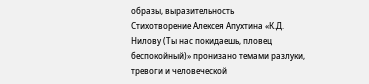образы, выразительность
Стихотворение Алексея Апухтина «К.Д. Нилову (Ты нас покидаешь, пловец беспокойный)» пронизано темами разлуки, тревоги и человеческой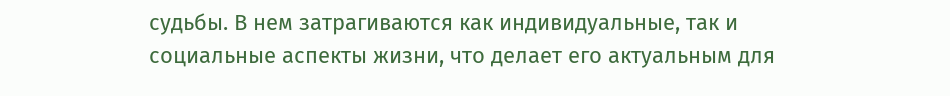судьбы. В нем затрагиваются как индивидуальные, так и социальные аспекты жизни, что делает его актуальным для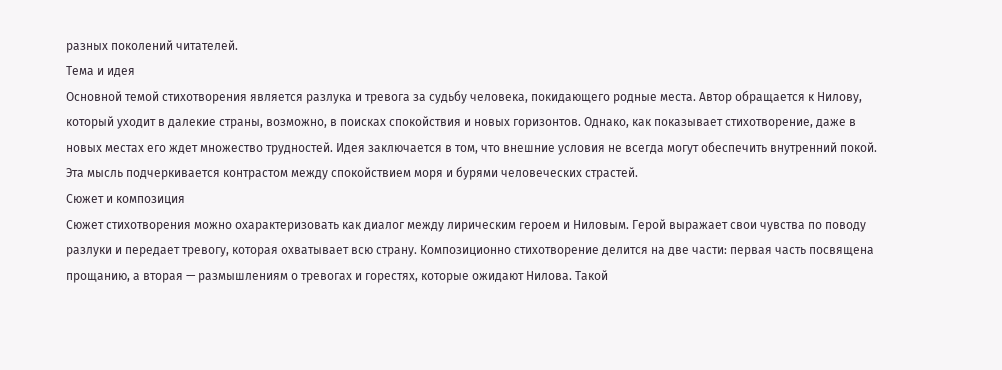разных поколений читателей.
Тема и идея
Основной темой стихотворения является разлука и тревога за судьбу человека, покидающего родные места. Автор обращается к Нилову, который уходит в далекие страны, возможно, в поисках спокойствия и новых горизонтов. Однако, как показывает стихотворение, даже в новых местах его ждет множество трудностей. Идея заключается в том, что внешние условия не всегда могут обеспечить внутренний покой. Эта мысль подчеркивается контрастом между спокойствием моря и бурями человеческих страстей.
Сюжет и композиция
Сюжет стихотворения можно охарактеризовать как диалог между лирическим героем и Ниловым. Герой выражает свои чувства по поводу разлуки и передает тревогу, которая охватывает всю страну. Композиционно стихотворение делится на две части: первая часть посвящена прощанию, а вторая — размышлениям о тревогах и горестях, которые ожидают Нилова. Такой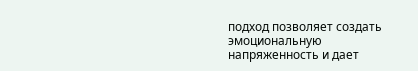подход позволяет создать эмоциональную напряженность и дает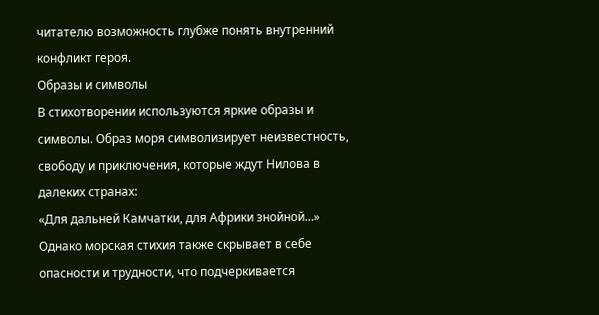читателю возможность глубже понять внутренний конфликт героя.
Образы и символы
В стихотворении используются яркие образы и символы. Образ моря символизирует неизвестность, свободу и приключения, которые ждут Нилова в далеких странах:
«Для дальней Камчатки, для Африки знойной…»
Однако морская стихия также скрывает в себе опасности и трудности, что подчеркивается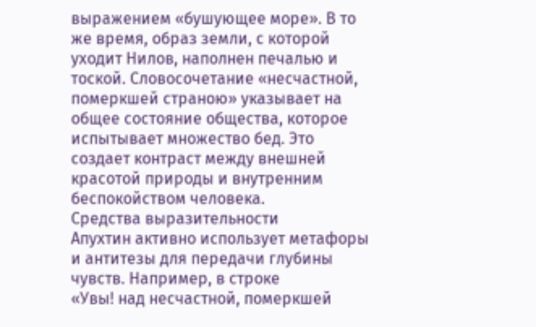выражением «бушующее море». В то же время, образ земли, с которой уходит Нилов, наполнен печалью и тоской. Словосочетание «несчастной, померкшей страною» указывает на общее состояние общества, которое испытывает множество бед. Это создает контраст между внешней красотой природы и внутренним беспокойством человека.
Средства выразительности
Апухтин активно использует метафоры и антитезы для передачи глубины чувств. Например, в строке
«Увы! над несчастной, померкшей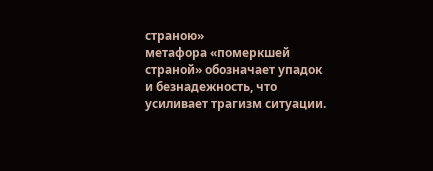страною»
метафора «померкшей страной» обозначает упадок и безнадежность, что усиливает трагизм ситуации.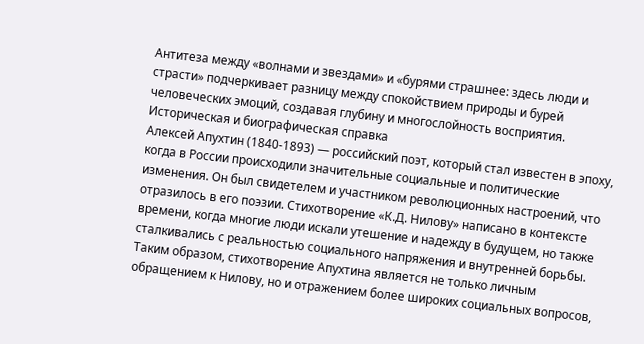Антитеза между «волнами и звездами» и «бурями страшнее: здесь люди и страсти» подчеркивает разницу между спокойствием природы и бурей человеческих эмоций, создавая глубину и многослойность восприятия.
Историческая и биографическая справка
Алексей Апухтин (1840-1893) — российский поэт, который стал известен в эпоху, когда в России происходили значительные социальные и политические изменения. Он был свидетелем и участником революционных настроений, что отразилось в его поэзии. Стихотворение «К.Д. Нилову» написано в контексте времени, когда многие люди искали утешение и надежду в будущем, но также сталкивались с реальностью социального напряжения и внутренней борьбы.
Таким образом, стихотворение Апухтина является не только личным обращением к Нилову, но и отражением более широких социальных вопросов,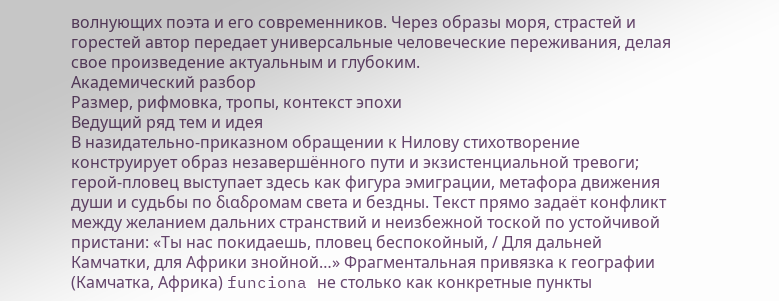волнующих поэта и его современников. Через образы моря, страстей и горестей автор передает универсальные человеческие переживания, делая свое произведение актуальным и глубоким.
Академический разбор
Размер, рифмовка, тропы, контекст эпохи
Ведущий ряд тем и идея
В назидательно-приказном обращении к Нилову стихотворение конструирует образ незавершённого пути и экзистенциальной тревоги; герой-пловец выступает здесь как фигура эмиграции, метафора движения души и судьбы по διαδροмам света и бездны. Текст прямо задаёт конфликт между желанием дальних странствий и неизбежной тоской по устойчивой пристани: «Ты нас покидаешь, пловец беспокойный, / Для дальней Камчатки, для Африки знойной…» Фрагментальная привязка к географии (Камчатка, Африка) funciona не столько как конкретные пункты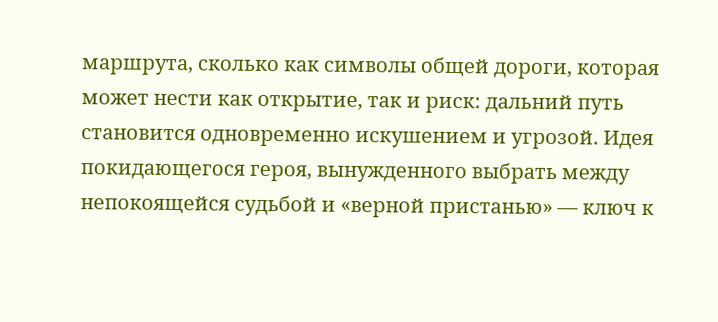маршрута, сколько как символы общей дороги, которая может нести как открытие, так и риск: дальний путь становится одновременно искушением и угрозой. Идея покидающегося героя, вынужденного выбрать между непокоящейся судьбой и «верной пристанью» — ключ к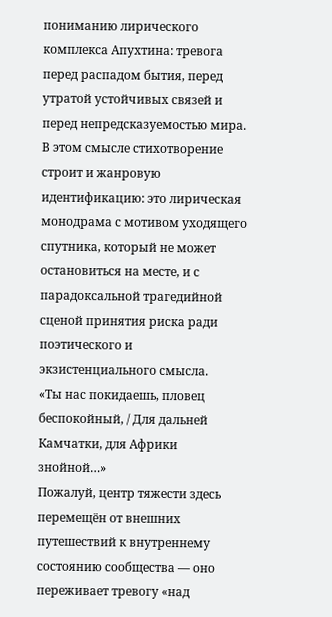пониманию лирического комплекса Апухтина: тревога перед распадом бытия, перед утратой устойчивых связей и перед непредсказуемостью мира. В этом смысле стихотворение строит и жанровую идентификацию: это лирическая монодрама с мотивом уходящего спутника, который не может остановиться на месте, и с парадоксальной трагедийной сценой принятия риска ради поэтического и экзистенциального смысла.
«Ты нас покидаешь, пловец беспокойный, / Для дальней Камчатки, для Африки знойной…»
Пожалуй, центр тяжести здесь перемещён от внешних путешествий к внутреннему состоянию сообщества — оно переживает тревогу «над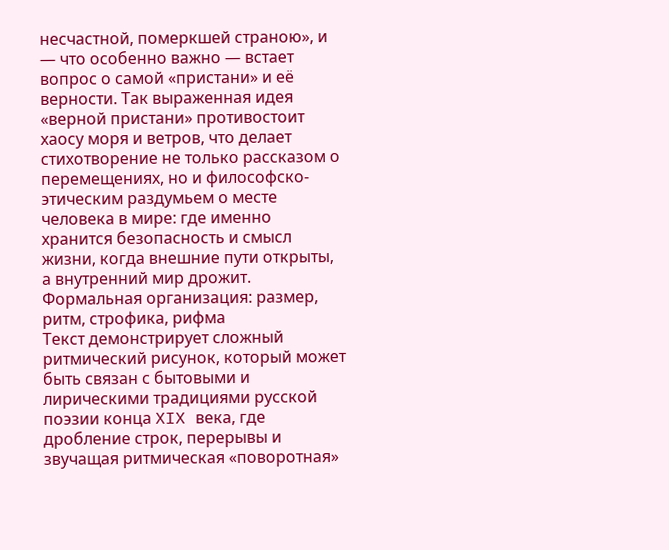несчастной, померкшей страною», и — что особенно важно — встает вопрос о самой «пристани» и её верности. Так выраженная идея «верной пристани» противостоит хаосу моря и ветров, что делает стихотворение не только рассказом о перемещениях, но и философско-этическим раздумьем о месте человека в мире: где именно хранится безопасность и смысл жизни, когда внешние пути открыты, а внутренний мир дрожит.
Формальная организация: размер, ритм, строфика, рифма
Текст демонстрирует сложный ритмический рисунок, который может быть связан с бытовыми и лирическими традициями русской поэзии конца XIX века, где дробление строк, перерывы и звучащая ритмическая «поворотная»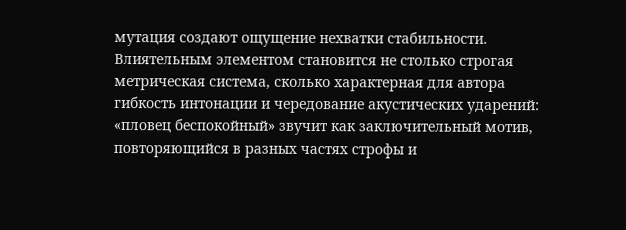мутация создают ощущение нехватки стабильности. Влиятельным элементом становится не столько строгая метрическая система, сколько характерная для автора гибкость интонации и чередование акустических ударений: «пловец беспокойный» звучит как заключительный мотив, повторяющийся в разных частях строфы и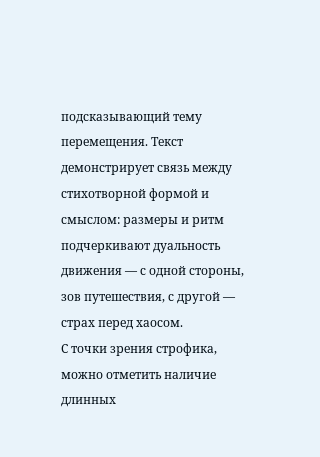подсказывающий тему перемещения. Текст демонстрирует связь между стихотворной формой и смыслом: размеры и ритм подчеркивают дуальность движения — с одной стороны, зов путешествия, с другой — страх перед хаосом.
С точки зрения строфика, можно отметить наличие длинных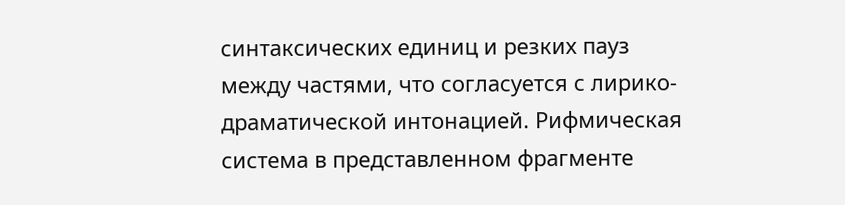синтаксических единиц и резких пауз между частями, что согласуется с лирико-драматической интонацией. Рифмическая система в представленном фрагменте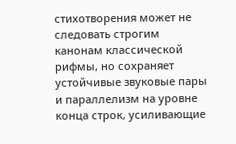стихотворения может не следовать строгим канонам классической рифмы, но сохраняет устойчивые звуковые пары и параллелизм на уровне конца строк, усиливающие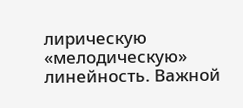лирическую «мелодическую» линейность. Важной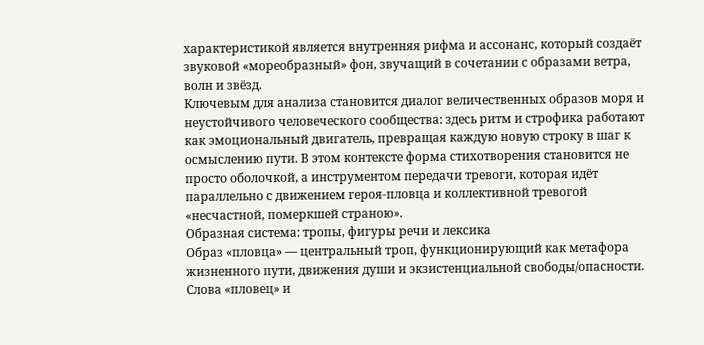характеристикой является внутренняя рифма и ассонанс, который создаёт звуковой «мореобразный» фон, звучащий в сочетании с образами ветра, волн и звёзд.
Ключевым для анализа становится диалог величественных образов моря и неустойчивого человеческого сообщества: здесь ритм и строфика работают как эмоциональный двигатель, превращая каждую новую строку в шаг к осмыслению пути. В этом контексте форма стихотворения становится не просто оболочкой, а инструментом передачи тревоги, которая идёт параллельно с движением героя-пловца и коллективной тревогой «несчастной, померкшей страною».
Образная система: тропы, фигуры речи и лексика
Образ «пловца» — центральный троп, функционирующий как метафора жизненного пути, движения души и экзистенциальной свободы/опасности. Слова «пловец» и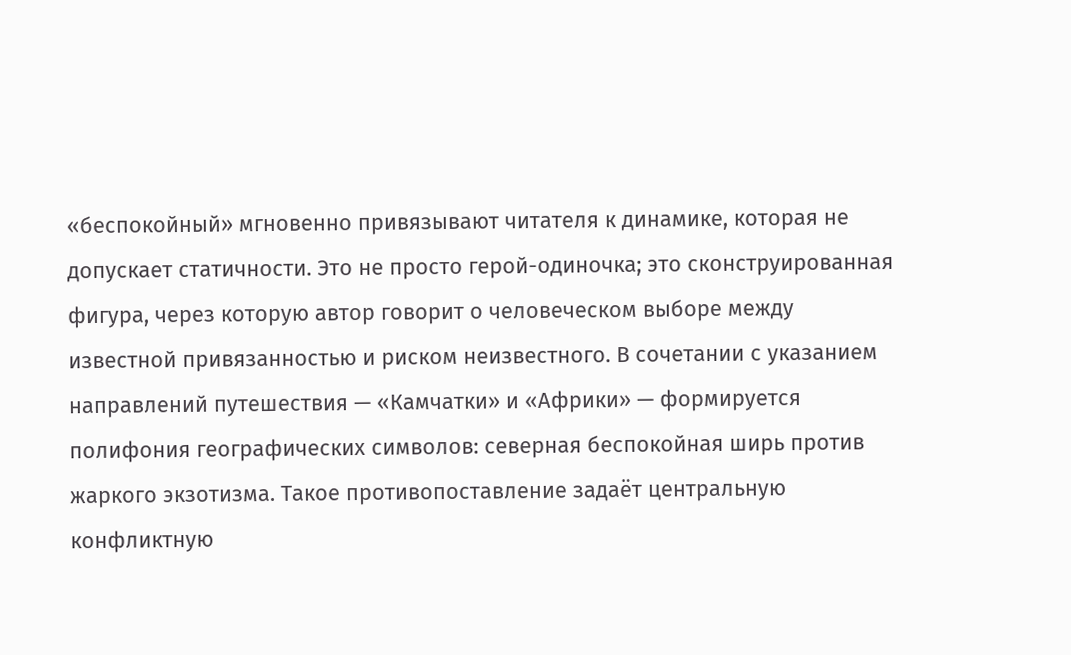«беспокойный» мгновенно привязывают читателя к динамике, которая не допускает статичности. Это не просто герой-одиночка; это сконструированная фигура, через которую автор говорит о человеческом выборе между известной привязанностью и риском неизвестного. В сочетании с указанием направлений путешествия — «Камчатки» и «Африки» — формируется полифония географических символов: северная беспокойная ширь против жаркого экзотизма. Такое противопоставление задаёт центральную конфликтную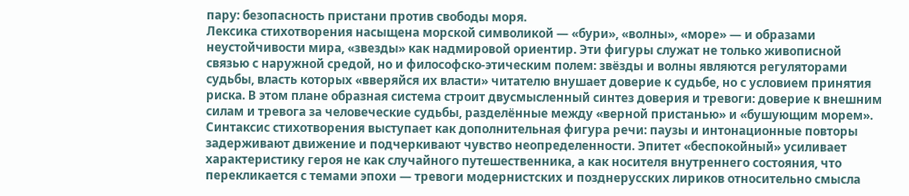пару: безопасность пристани против свободы моря.
Лексика стихотворения насыщена морской символикой — «бури», «волны», «море» — и образами неустойчивости мира, «звезды» как надмировой ориентир. Эти фигуры служат не только живописной связью с наружной средой, но и философско-этическим полем: звёзды и волны являются регуляторами судьбы, власть которых «вверяйся их власти» читателю внушает доверие к судьбе, но с условием принятия риска. В этом плане образная система строит двусмысленный синтез доверия и тревоги: доверие к внешним силам и тревога за человеческие судьбы, разделённые между «верной пристанью» и «бушующим морем».
Синтаксис стихотворения выступает как дополнительная фигура речи: паузы и интонационные повторы задерживают движение и подчеркивают чувство неопределенности. Эпитет «беспокойный» усиливает характеристику героя не как случайного путешественника, а как носителя внутреннего состояния, что перекликается с темами эпохи — тревоги модернистских и позднерусских лириков относительно смысла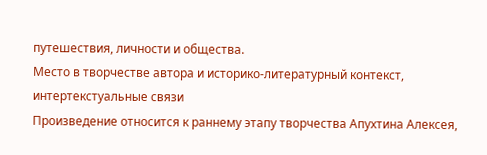путешествия, личности и общества.
Место в творчестве автора и историко-литературный контекст, интертекстуальные связи
Произведение относится к раннему этапу творчества Апухтина Алексея,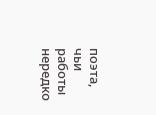поэта, чьи работы нередко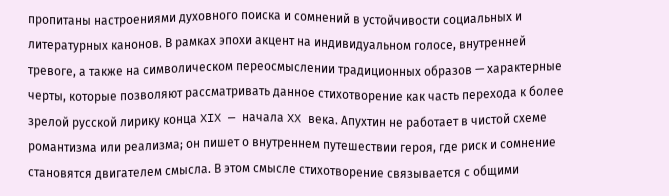пропитаны настроениями духовного поиска и сомнений в устойчивости социальных и литературных канонов. В рамках эпохи акцент на индивидуальном голосе, внутренней тревоге, а также на символическом переосмыслении традиционных образов — характерные черты, которые позволяют рассматривать данное стихотворение как часть перехода к более зрелой русской лирику конца XIX — начала XX века. Апухтин не работает в чистой схеме романтизма или реализма; он пишет о внутреннем путешествии героя, где риск и сомнение становятся двигателем смысла. В этом смысле стихотворение связывается с общими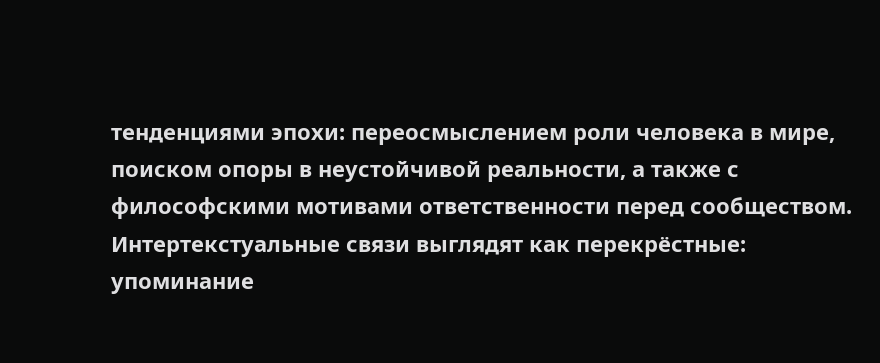тенденциями эпохи: переосмыслением роли человека в мире, поиском опоры в неустойчивой реальности, а также с философскими мотивами ответственности перед сообществом.
Интертекстуальные связи выглядят как перекрёстные: упоминание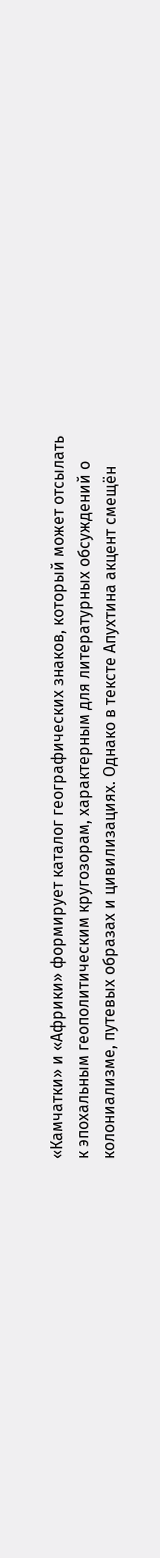«Камчатки» и «Африки» формирует каталог географических знаков, который может отсылать к эпохальным геополитическим кругозорам, характерным для литературных обсуждений о колониализме, путевых образах и цивилизациях. Однако в тексте Апухтина акцент смещён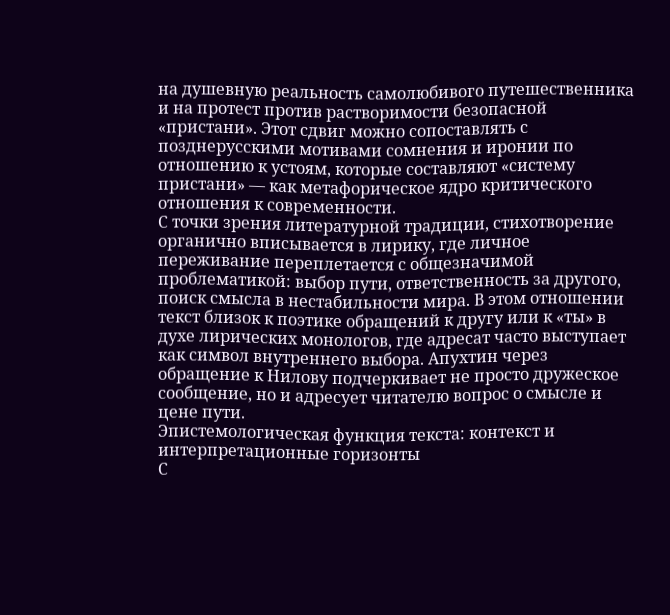на душевную реальность самолюбивого путешественника и на протест против растворимости безопасной «пристани». Этот сдвиг можно сопоставлять с позднерусскими мотивами сомнения и иронии по отношению к устоям, которые составляют «систему пристани» — как метафорическое ядро критического отношения к современности.
С точки зрения литературной традиции, стихотворение органично вписывается в лирику, где личное переживание переплетается с общезначимой проблематикой: выбор пути, ответственность за другого, поиск смысла в нестабильности мира. В этом отношении текст близок к поэтике обращений к другу или к «ты» в духе лирических монологов, где адресат часто выступает как символ внутреннего выбора. Апухтин через обращение к Нилову подчеркивает не просто дружеское сообщение, но и адресует читателю вопрос о смысле и цене пути.
Эпистемологическая функция текста: контекст и интерпретационные горизонты
С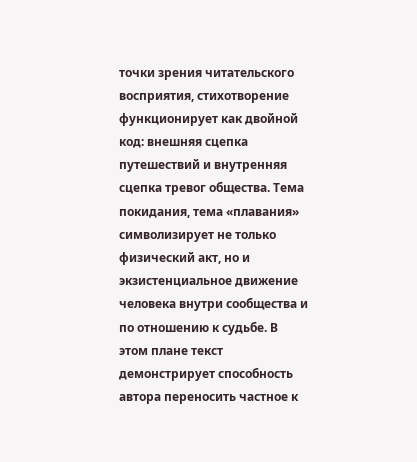точки зрения читательского восприятия, стихотворение функционирует как двойной код: внешняя сцепка путешествий и внутренняя сцепка тревог общества. Тема покидания, тема «плавания» символизирует не только физический акт, но и экзистенциальное движение человека внутри сообщества и по отношению к судьбе. В этом плане текст демонстрирует способность автора переносить частное к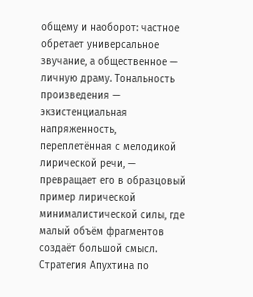общему и наоборот: частное обретает универсальное звучание, а общественное — личную драму. Тональность произведения — экзистенциальная напряженность, переплетённая с мелодикой лирической речи, — превращает его в образцовый пример лирической минималистической силы, где малый объём фрагментов создаёт большой смысл.
Стратегия Апухтина по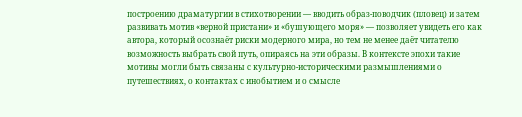построению драматургии в стихотворении — вводить образ-поводчик (пловец) и затем развивать мотив «верной пристани» и «бушующего моря» — позволяет увидеть его как автора, который осознаёт риски модерного мира, но тем не менее даёт читателю возможность выбрать свой путь, опираясь на эти образы. В контексте эпохи такие мотивы могли быть связаны с культурно-историческими размышлениями о путешествиях, о контактах с инобытием и о смысле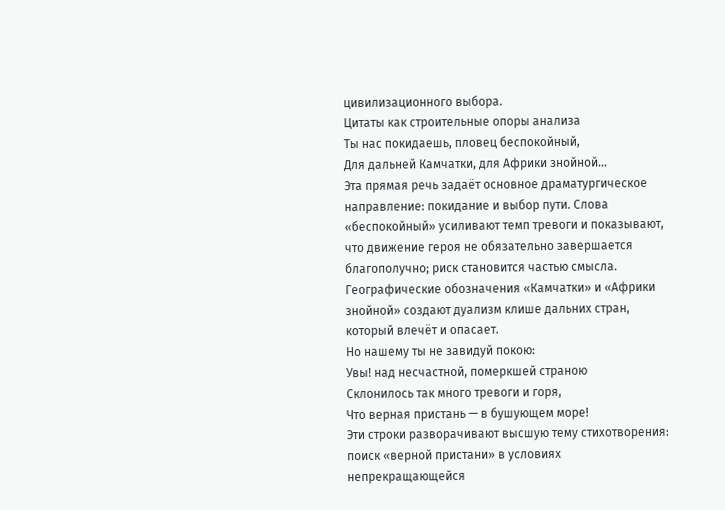цивилизационного выбора.
Цитаты как строительные опоры анализа
Ты нас покидаешь, пловец беспокойный,
Для дальней Камчатки, для Африки знойной…
Эта прямая речь задаёт основное драматургическое направление: покидание и выбор пути. Слова «беспокойный» усиливают темп тревоги и показывают, что движение героя не обязательно завершается благополучно; риск становится частью смысла. Географические обозначения «Камчатки» и «Африки знойной» создают дуализм клише дальних стран, который влечёт и опасает.
Но нашему ты не завидуй покою:
Увы! над несчастной, померкшей страною
Склонилось так много тревоги и горя,
Что верная пристань — в бушующем море!
Эти строки разворачивают высшую тему стихотворения: поиск «верной пристани» в условиях непрекращающейся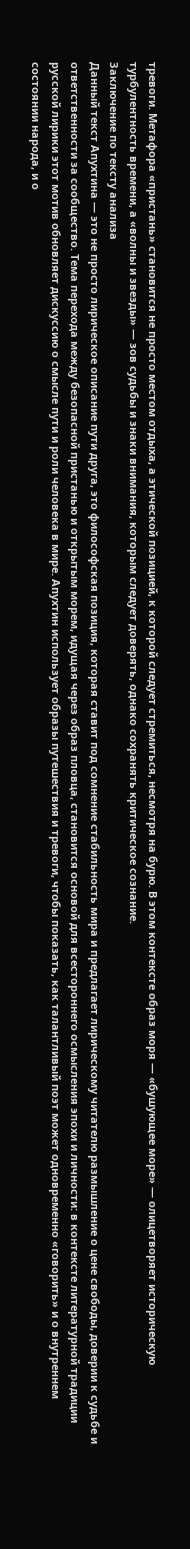тревоги. Метафора «пристань» становится не просто местом отдыха, а этической позицией, к которой следует стремиться, несмотря на бурю. В этом контексте образ моря — «бушующее море» — олицетворяет историческую турбулентность времени, а «волны и звезды» — зов судьбы и знаки внимания, которым следует доверять, однако сохранять критическое сознание.
Заключение по тексту анализа
Данный текст Апухтина — это не просто лирическое описание пути друга, это философская позиция, которая ставит под сомнение стабильность мира и предлагает лирическому читателю размышление о цене свободы, доверии к судьбе и ответственности за сообщество. Тема перехода между безопасной пристанью и открытым морем, идущая через образ пловца, становится основой для всестороннего осмысления эпохи и личности: в контексте литературной традиции русской лирики этот мотив обновляет дискуссию о смысле пути и роли человека в мире. Апухтин использует образы путешествия и тревоги, чтобы показать, как талантливый поэт может одновременно «говорить» и о внутреннем состоянии народа, и о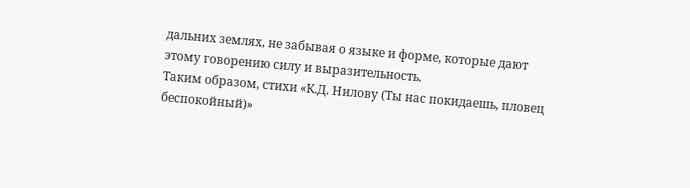дальних землях, не забывая о языке и форме, которые дают этому говорению силу и выразительность.
Таким образом, стихи «К.Д. Нилову (Ты нас покидаешь, пловец беспокойный)»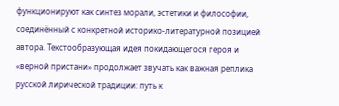функционируют как синтез морали, эстетики и философии, соединённый с конкретной историко-литературной позицией автора. Текстообразующая идея покидающегося героя и «верной пристани» продолжает звучать как важная реплика русской лирической традиции: путь к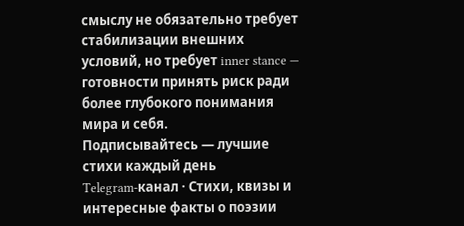смыслу не обязательно требует стабилизации внешних условий, но требует inner stance — готовности принять риск ради более глубокого понимания мира и себя.
Подписывайтесь — лучшие стихи каждый день
Telegram-канал · Стихи, квизы и интересные факты о поэзии